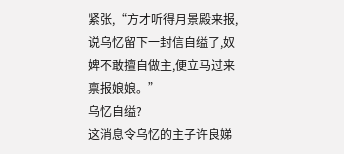紧张,“方才听得月景殿来报,说乌忆留下一封信自缢了,奴婢不敢擅自做主,便立马过来禀报娘娘。”
乌忆自缢?
这消息令乌忆的主子许良娣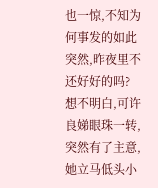也一惊,不知为何事发的如此突然,昨夜里不还好好的吗?
想不明白,可许良娣眼珠一转,突然有了主意,她立马低头小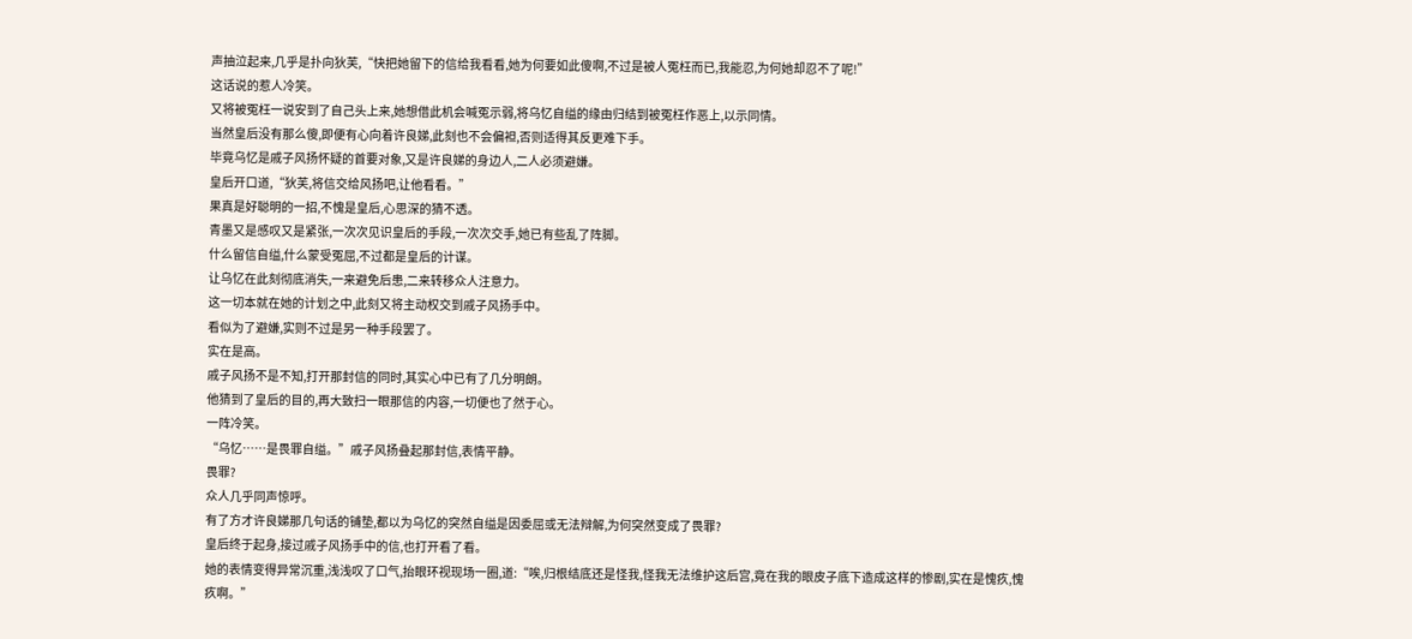声抽泣起来,几乎是扑向狄芙,“快把她留下的信给我看看,她为何要如此傻啊,不过是被人冤枉而已,我能忍,为何她却忍不了呢!”
这话说的惹人冷笑。
又将被冤枉一说安到了自己头上来,她想借此机会喊冤示弱,将乌忆自缢的缘由归结到被冤枉作恶上,以示同情。
当然皇后没有那么傻,即便有心向着许良娣,此刻也不会偏袒,否则适得其反更难下手。
毕竟乌忆是戚子风扬怀疑的首要对象,又是许良娣的身边人,二人必须避嫌。
皇后开口道,“狄芙,将信交给风扬吧,让他看看。”
果真是好聪明的一招,不愧是皇后,心思深的猜不透。
青墨又是感叹又是紧张,一次次见识皇后的手段,一次次交手,她已有些乱了阵脚。
什么留信自缢,什么蒙受冤屈,不过都是皇后的计谋。
让乌忆在此刻彻底消失,一来避免后患,二来转移众人注意力。
这一切本就在她的计划之中,此刻又将主动权交到戚子风扬手中。
看似为了避嫌,实则不过是另一种手段罢了。
实在是高。
戚子风扬不是不知,打开那封信的同时,其实心中已有了几分明朗。
他猜到了皇后的目的,再大致扫一眼那信的内容,一切便也了然于心。
一阵冷笑。
“乌忆……是畏罪自缢。”戚子风扬叠起那封信,表情平静。
畏罪?
众人几乎同声惊呼。
有了方才许良娣那几句话的铺垫,都以为乌忆的突然自缢是因委屈或无法辩解,为何突然变成了畏罪?
皇后终于起身,接过戚子风扬手中的信,也打开看了看。
她的表情变得异常沉重,浅浅叹了口气,抬眼环视现场一圈,道:“唉,归根结底还是怪我,怪我无法维护这后宫,竟在我的眼皮子底下造成这样的惨剧,实在是愧疚,愧疚啊。”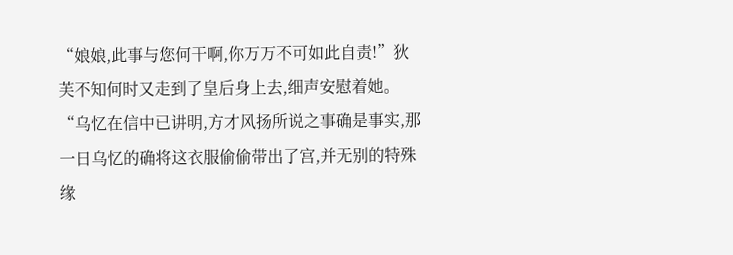“娘娘,此事与您何干啊,你万万不可如此自责!”狄芙不知何时又走到了皇后身上去,细声安慰着她。
“乌忆在信中已讲明,方才风扬所说之事确是事实,那一日乌忆的确将这衣服偷偷带出了宫,并无别的特殊缘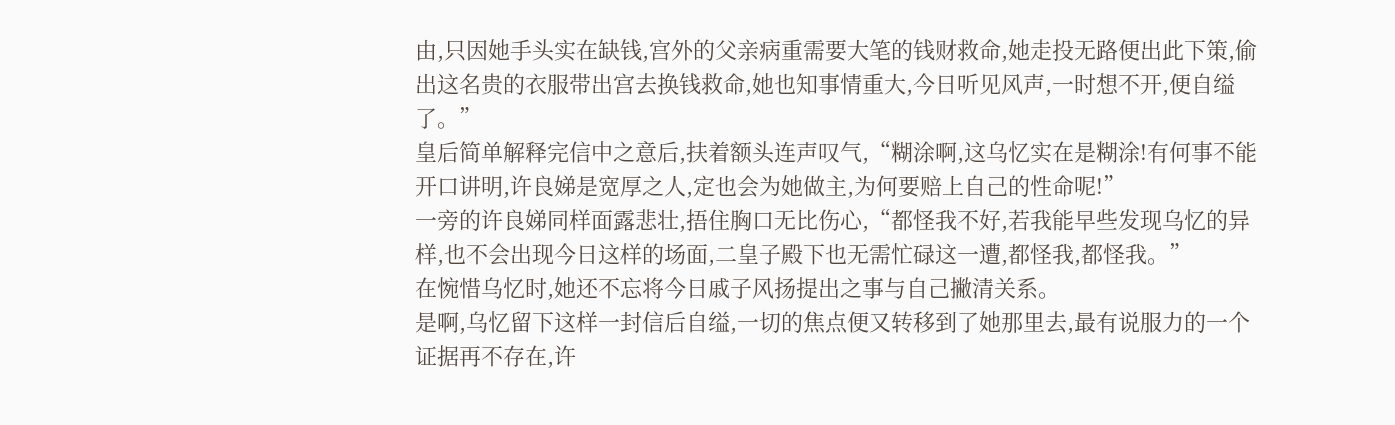由,只因她手头实在缺钱,宫外的父亲病重需要大笔的钱财救命,她走投无路便出此下策,偷出这名贵的衣服带出宫去换钱救命,她也知事情重大,今日听见风声,一时想不开,便自缢了。”
皇后简单解释完信中之意后,扶着额头连声叹气,“糊涂啊,这乌忆实在是糊涂!有何事不能开口讲明,许良娣是宽厚之人,定也会为她做主,为何要赔上自己的性命呢!”
一旁的许良娣同样面露悲壮,捂住胸口无比伤心,“都怪我不好,若我能早些发现乌忆的异样,也不会出现今日这样的场面,二皇子殿下也无需忙碌这一遭,都怪我,都怪我。”
在惋惜乌忆时,她还不忘将今日戚子风扬提出之事与自己撇清关系。
是啊,乌忆留下这样一封信后自缢,一切的焦点便又转移到了她那里去,最有说服力的一个证据再不存在,许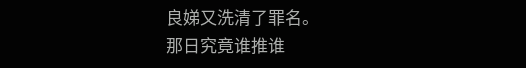良娣又洗清了罪名。
那日究竟谁推谁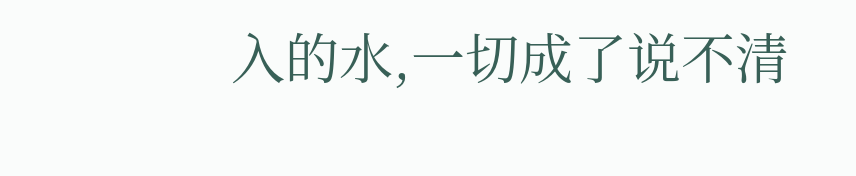入的水,一切成了说不清